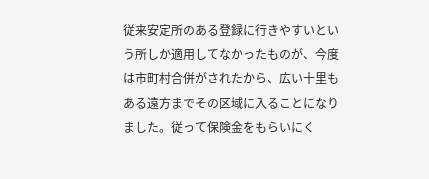従来安定所のある登録に行きやすいという所しか適用してなかったものが、今度は市町村合併がされたから、広い十里もある遠方までその区域に入ることになりました。従って保険金をもらいにく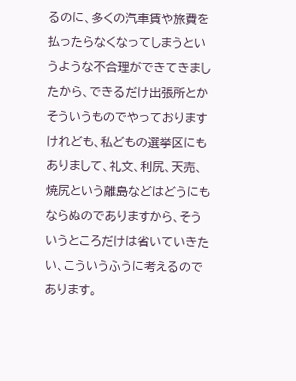るのに、多くの汽車賃や旅費を払ったらなくなってしまうというような不合理ができてきましたから、できるだけ出張所とかそういうものでやっておりますけれども、私どもの選挙区にもありまして、礼文、利尻、天売、焼尻という離島などはどうにもならぬのでありますから、そういうところだけは省いていきたい、こういうふうに考えるのであります。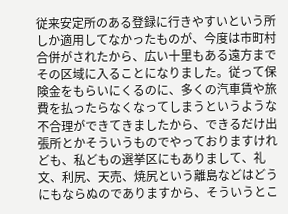従来安定所のある登録に行きやすいという所しか適用してなかったものが、今度は市町村合併がされたから、広い十里もある遠方までその区域に入ることになりました。従って保険金をもらいにくるのに、多くの汽車賃や旅費を払ったらなくなってしまうというような不合理ができてきましたから、できるだけ出張所とかそういうものでやっておりますけれども、私どもの選挙区にもありまして、礼文、利尻、天売、焼尻という離島などはどうにもならぬのでありますから、そういうとこ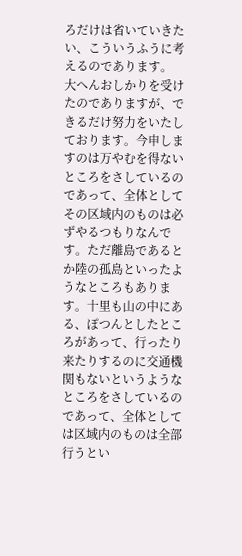ろだけは省いていきたい、こういうふうに考えるのであります。
大へんおしかりを受けたのでありますが、できるだけ努力をいたしております。今申しますのは万やむを得ないところをさしているのであって、全体としてその区域内のものは必ずやるつもりなんです。ただ離島であるとか陸の孤島といったようなところもあります。十里も山の中にある、ぽつんとしたところがあって、行ったり来たりするのに交通機関もないというようなところをさしているのであって、全体としては区域内のものは全部行うとい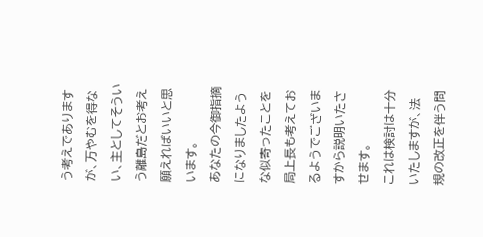う考えでありますが、万やむを得ない、主としてそういう離島だとお考え願えればいいと思います。
あなたの今御指摘になりましたような似寄ったことを局上長も考えておるようでございますから説明いたさせます。
これは検討は十分いたしますが、法規の改正を伴う問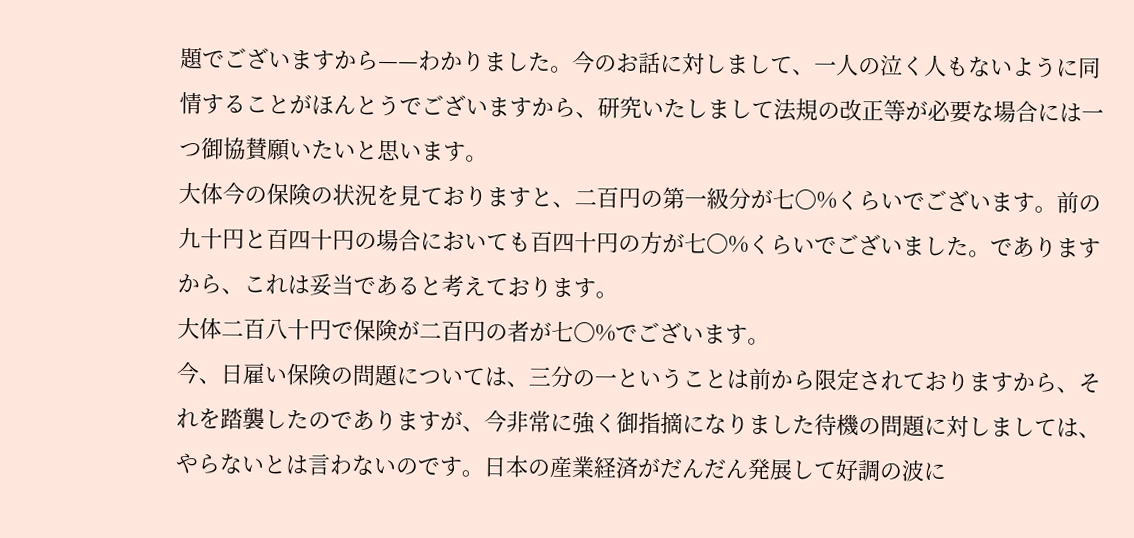題でございますから——わかりました。今のお話に対しまして、一人の泣く人もないように同情することがほんとうでございますから、研究いたしまして法規の改正等が必要な場合には一つ御協賛願いたいと思います。
大体今の保険の状況を見ておりますと、二百円の第一級分が七〇%くらいでございます。前の九十円と百四十円の場合においても百四十円の方が七〇%くらいでございました。でありますから、これは妥当であると考えております。
大体二百八十円で保険が二百円の者が七〇%でございます。
今、日雇い保険の問題については、三分の一ということは前から限定されておりますから、それを踏襲したのでありますが、今非常に強く御指摘になりました待機の問題に対しましては、やらないとは言わないのです。日本の産業経済がだんだん発展して好調の波に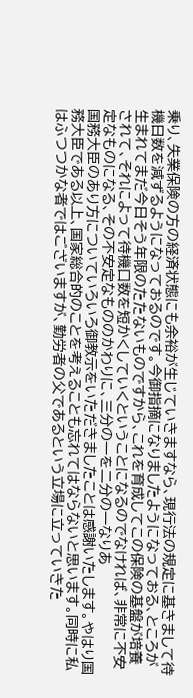乗り、失業保険の方の経済状態にも余裕が生じていきますなら、現行法の規定に基きまして待機日数を減ずるようになっておるのです。今御指摘になりましたようになっておる、ところが生まれてまだ今日そう年限のたたないものですから、これを育成してこの保険の基盤が培養されて、それによって待機口数を短かくしていくということになるのでなければ、非常に不安定なものになる、その不安定なもののかわりに、三分の一を二分の一なりあ
国務大臣のあり方についていろいろ御教示をいただきましたことは感謝いたします。やはり国務大臣である以上、国家総合的のことを考えることも忘れてはならないと思います。同時に私はふつつかな者ではございますが、勤労者の父であるという立場に立っていきた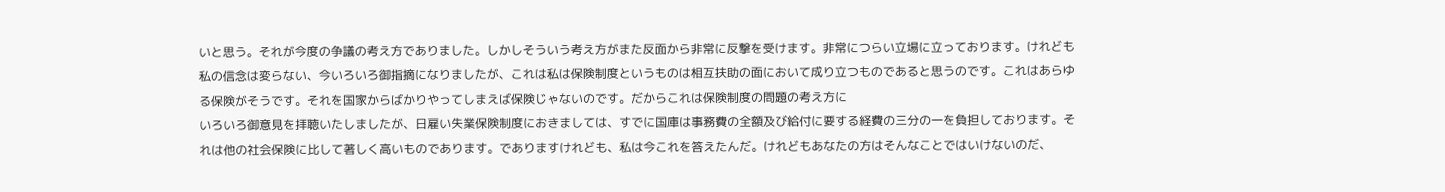いと思う。それが今度の争議の考え方でありました。しかしそういう考え方がまた反面から非常に反撃を受けます。非常につらい立場に立っております。けれども私の信念は変らない、今いろいろ御指摘になりましたが、これは私は保険制度というものは相互扶助の面において成り立つものであると思うのです。これはあらゆる保険がそうです。それを国家からばかりやってしまえば保険じゃないのです。だからこれは保険制度の問題の考え方に
いろいろ御意見を拝聴いたしましたが、日雇い失業保険制度におきましては、すでに国庫は事務費の全額及び給付に要する経費の三分の一を負担しております。それは他の社会保険に比して著しく高いものであります。でありますけれども、私は今これを答えたんだ。けれどもあなたの方はそんなことではいけないのだ、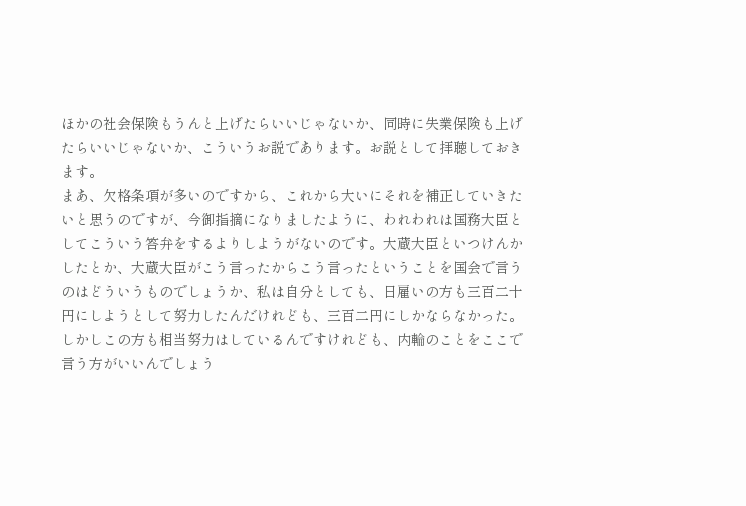ほかの社会保険もうんと上げたらいいじゃないか、同時に失業保険も上げたらいいじゃないか、こういうお説であります。お説として拝聴しておきます。
まあ、欠格条項が多いのですから、これから大いにそれを補正していきたいと思うのですが、今御指摘になりましたように、われわれは国務大臣としてこういう答弁をするよりしようがないのです。大蔵大臣といつけんかしたとか、大蔵大臣がこう言ったからこう言ったということを国会で言うのはどういうものでしょうか、私は自分としても、日雇いの方も三百二十円にしようとして努力したんだけれども、三百二円にしかならなかった。しかしこの方も相当努力はしているんですけれども、内輪のことをここで言う方がいいんでしょう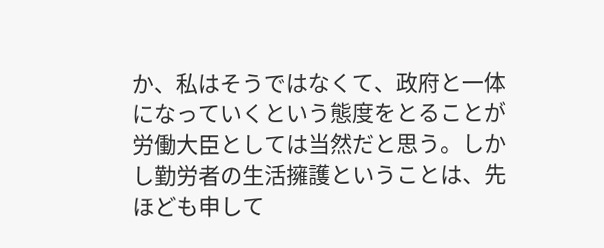か、私はそうではなくて、政府と一体になっていくという態度をとることが労働大臣としては当然だと思う。しかし勤労者の生活擁護ということは、先ほども申して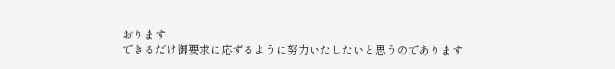おります
できるだけ御要求に応ずるように努力いたしたいと思うのであります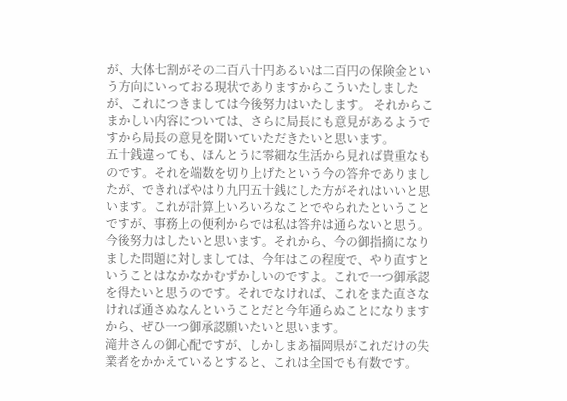が、大体七割がその二百八十円あるいは二百円の保険金という方向にいっておる現状でありますからこういたしましたが、これにつきましては今後努力はいたします。 それからこまかしい内容については、さらに局長にも意見があるようですから局長の意見を聞いていただきたいと思います。
五十銭違っても、ほんとうに零細な生活から見れば貴重なものです。それを端数を切り上げたという今の答弁でありましたが、できればやはり九円五十銭にした方がそれはいいと思います。これが計算上いろいろなことでやられたということですが、事務上の便利からでは私は答弁は通らないと思う。今後努力はしたいと思います。それから、今の御指摘になりました問題に対しましては、今年はこの程度で、やり直すということはなかなかむずかしいのですよ。これで一つ御承認を得たいと思うのです。それでなければ、これをまた直さなければ通さぬなんということだと今年通らぬことになりますから、ぜひ一つ御承認願いたいと思います。
滝井さんの御心配ですが、しかしまあ福岡県がこれだけの失業者をかかえているとすると、これは全国でも有数です。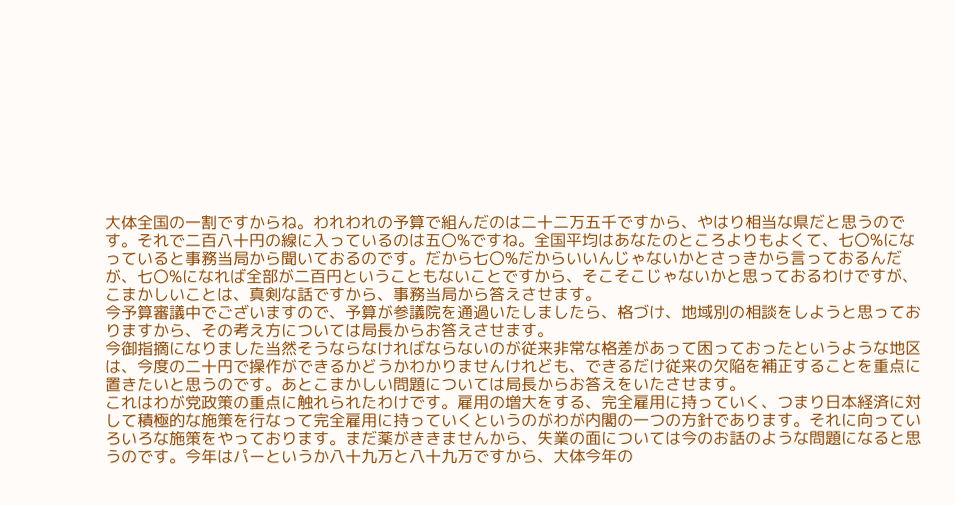大体全国の一割ですからね。われわれの予算で組んだのは二十二万五千ですから、やはり相当な県だと思うのです。それで二百八十円の線に入っているのは五〇%ですね。全国平均はあなたのところよりもよくて、七〇%になっていると事務当局から聞いておるのです。だから七〇%だからいいんじゃないかとさっきから言っておるんだが、七〇%になれば全部が二百円ということもないことですから、そこそこじゃないかと思っておるわけですが、こまかしいことは、真剣な話ですから、事務当局から答えさせます。
今予算審議中でございますので、予算が参議院を通過いたしましたら、格づけ、地域別の相談をしようと思っておりますから、その考え方については局長からお答えさせます。
今御指摘になりました当然そうならなければならないのが従来非常な格差があって困っておったというような地区は、今度の二十円で操作ができるかどうかわかりませんけれども、できるだけ従来の欠陥を補正することを重点に置きたいと思うのです。あとこまかしい問題については局長からお答えをいたさせます。
これはわが党政策の重点に触れられたわけです。雇用の増大をする、完全雇用に持っていく、つまり日本経済に対して積極的な施策を行なって完全雇用に持っていくというのがわが内閣の一つの方針であります。それに向っていろいろな施策をやっております。まだ薬がききませんから、失業の面については今のお話のような問題になると思うのです。今年はパーというか八十九万と八十九万ですから、大体今年の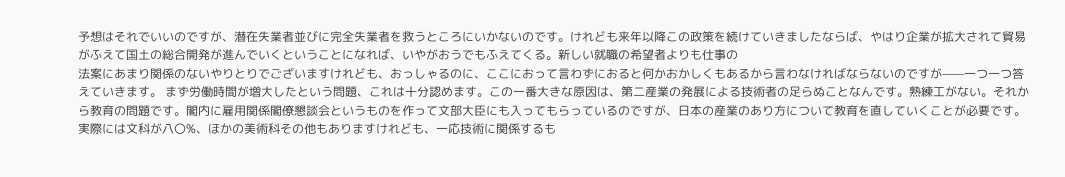予想はそれでいいのですが、潜在失業者並びに完全失業者を救うところにいかないのです。けれども来年以降この政策を続けていきましたならば、やはり企業が拡大されて貿易がふえて国土の総合開発が進んでいくということになれば、いやがおうでもふえてくる。新しい就職の希望者よりも仕事の
法案にあまり関係のないやりとりでございますけれども、おっしゃるのに、ここにおって言わずにおると何かおかしくもあるから言わなければならないのですが——一つ一つ答えていきます。 まず労働時間が増大したという問題、これは十分認めます。この一番大きな原因は、第二産業の発展による技術者の足らぬことなんです。熟練工がない。それから教育の問題です。閣内に雇用関係閣僚懇談会というものを作って文部大臣にも入ってもらっているのですが、日本の産業のあり方について教育を直していくことが必要です。実際には文科が八〇%、ほかの美術科その他もありますけれども、一応技術に関係するも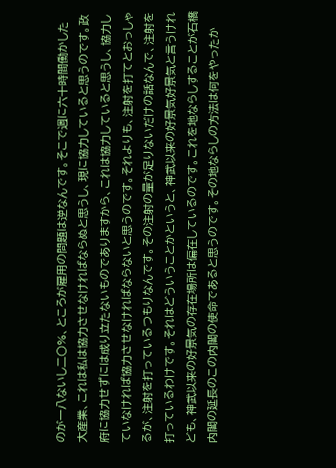のが一八ないし二〇%、ところが雇用の問題は逆なんです。そこで週に六十時間働かした
大産業、これは私は協力させなければならぬと思うし、現に協力していると思うのです。政府に協力せずには成り立たないものでありますから、これは協力していると思うし、協力していなければ協力させなければならないと思うのです。それよりも、注射を打てとおっしゃるが、注射を打っているつもりなんです。その注射の量が足りないだけの話なんで、注射を打っているわけです。それはどういうことかというと、神武以来の好景気好景気と言うけれども、神武以来の好景気の存在場所は偏在しているのです。これを地ならしすることが石橋内閣の延長のこの内閣の使命であると思うのです。その地ならしの方法は何をやったか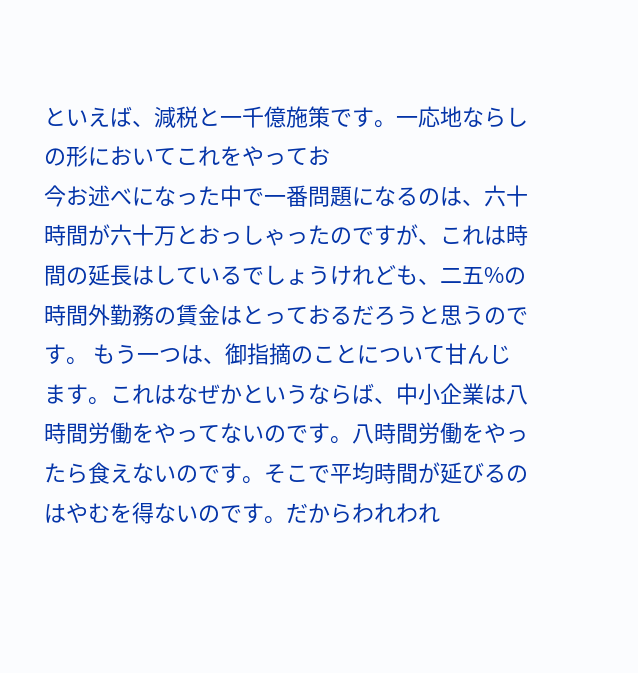といえば、減税と一千億施策です。一応地ならしの形においてこれをやってお
今お述べになった中で一番問題になるのは、六十時間が六十万とおっしゃったのですが、これは時間の延長はしているでしょうけれども、二五%の時間外勤務の賃金はとっておるだろうと思うのです。 もう一つは、御指摘のことについて甘んじます。これはなぜかというならば、中小企業は八時間労働をやってないのです。八時間労働をやったら食えないのです。そこで平均時間が延びるのはやむを得ないのです。だからわれわれ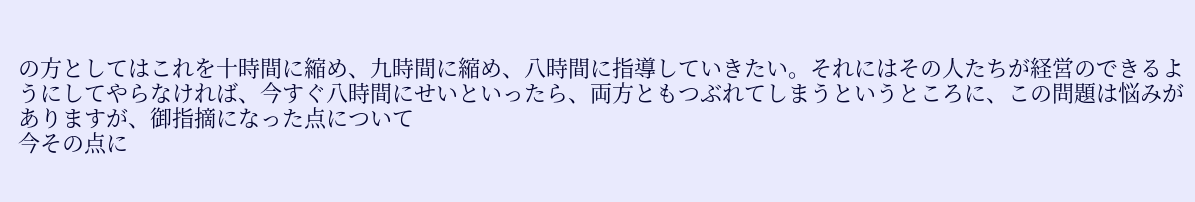の方としてはこれを十時間に縮め、九時間に縮め、八時間に指導していきたい。それにはその人たちが経営のできるようにしてやらなければ、今すぐ八時間にせいといったら、両方ともつぶれてしまうというところに、この問題は悩みがありますが、御指摘になった点について
今その点に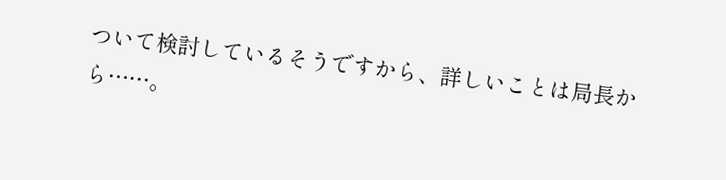ついて検討しているそうですから、詳しいことは局長から……。